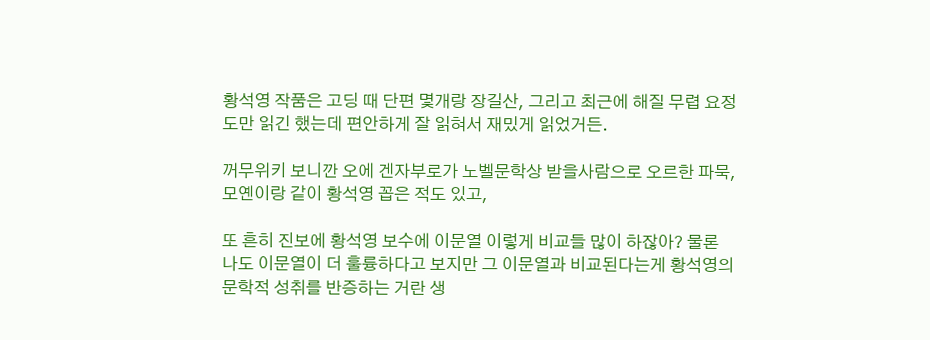황석영 작품은 고딩 때 단편 몇개랑 장길산, 그리고 최근에 해질 무렵 요정도만 읽긴 했는데 편안하게 잘 읽혀서 재밌게 읽었거든.

꺼무위키 보니깐 오에 겐자부로가 노벨문학상 받을사람으로 오르한 파묵,모옌이랑 같이 황석영 꼽은 적도 있고,

또 흔히 진보에 황석영 보수에 이문열 이렇게 비교들 많이 하잖아? 물론 나도 이문열이 더 훌륭하다고 보지만 그 이문열과 비교된다는게 황석영의 문학적 성취를 반증하는 거란 생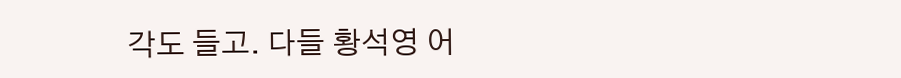각도 들고. 다들 황석영 어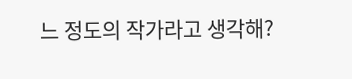느 정도의 작가라고 생각해?